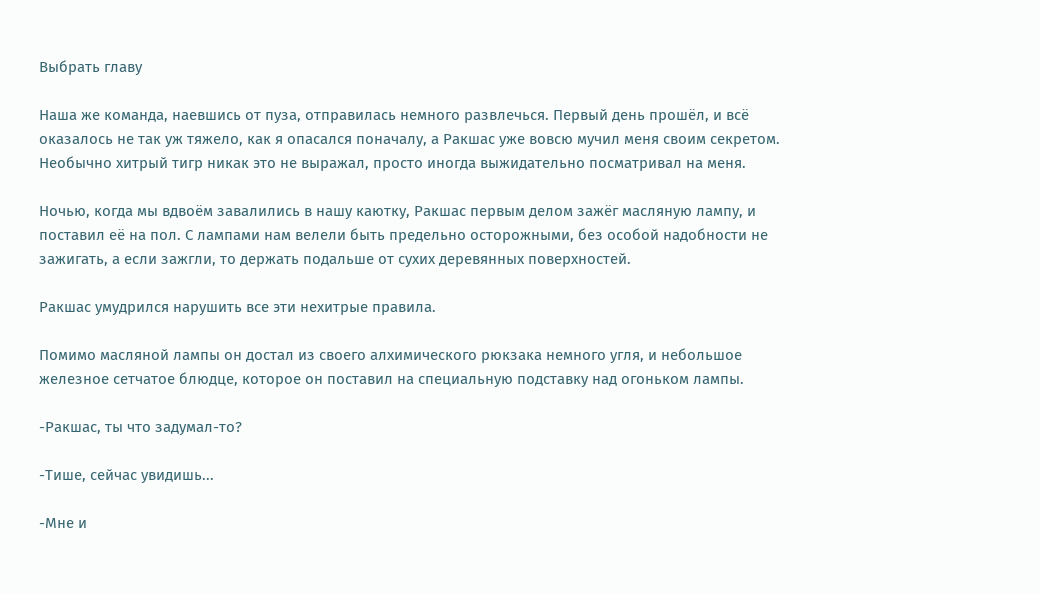Выбрать главу

Наша же команда, наевшись от пуза, отправилась немного развлечься. Первый день прошёл, и всё оказалось не так уж тяжело, как я опасался поначалу, а Ракшас уже вовсю мучил меня своим секретом. Необычно хитрый тигр никак это не выражал, просто иногда выжидательно посматривал на меня.

Ночью, когда мы вдвоём завалились в нашу каютку, Ракшас первым делом зажёг масляную лампу, и поставил её на пол. С лампами нам велели быть предельно осторожными, без особой надобности не зажигать, а если зажгли, то держать подальше от сухих деревянных поверхностей.

Ракшас умудрился нарушить все эти нехитрые правила.

Помимо масляной лампы он достал из своего алхимического рюкзака немного угля, и небольшое железное сетчатое блюдце, которое он поставил на специальную подставку над огоньком лампы.

-Ракшас, ты что задумал-то?

-Тише, сейчас увидишь...

-Мне и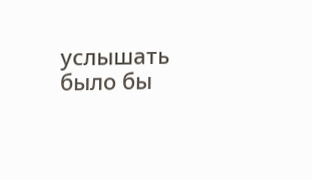услышать было бы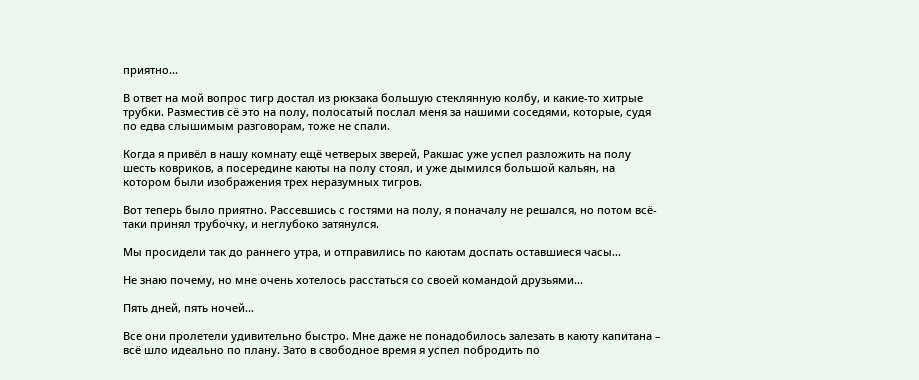приятно...

В ответ на мой вопрос тигр достал из рюкзака большую стеклянную колбу, и какие-то хитрые трубки. Разместив сё это на полу, полосатый послал меня за нашими соседями, которые, судя по едва слышимым разговорам, тоже не спали.

Когда я привёл в нашу комнату ещё четверых зверей, Ракшас уже успел разложить на полу шесть ковриков, а посередине каюты на полу стоял, и уже дымился большой кальян, на котором были изображения трех неразумных тигров.

Вот теперь было приятно. Рассевшись с гостями на полу, я поначалу не решался, но потом всё-таки принял трубочку, и неглубоко затянулся.

Мы просидели так до раннего утра, и отправились по каютам доспать оставшиеся часы...

Не знаю почему, но мне очень хотелось расстаться со своей командой друзьями...

Пять дней, пять ночей...

Все они пролетели удивительно быстро. Мне даже не понадобилось залезать в каюту капитана – всё шло идеально по плану. Зато в свободное время я успел побродить по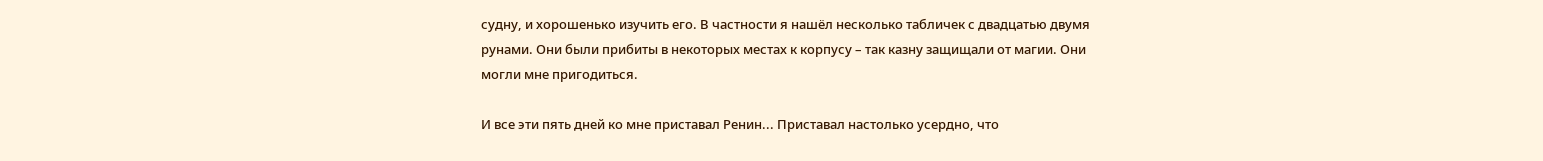судну, и хорошенько изучить его. В частности я нашёл несколько табличек с двадцатью двумя рунами. Они были прибиты в некоторых местах к корпусу – так казну защищали от магии. Они могли мне пригодиться.

И все эти пять дней ко мне приставал Ренин... Приставал настолько усердно, что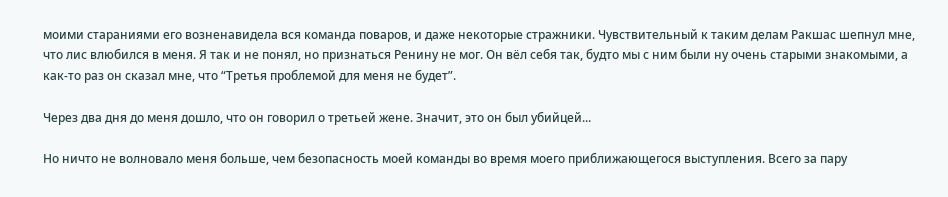моими стараниями его возненавидела вся команда поваров, и даже некоторые стражники. Чувствительный к таким делам Ракшас шепнул мне, что лис влюбился в меня. Я так и не понял, но признаться Ренину не мог. Он вёл себя так, будто мы с ним были ну очень старыми знакомыми, а как-то раз он сказал мне, что “Третья проблемой для меня не будет”.

Через два дня до меня дошло, что он говорил о третьей жене. Значит, это он был убийцей...

Но ничто не волновало меня больше, чем безопасность моей команды во время моего приближающегося выступления. Всего за пару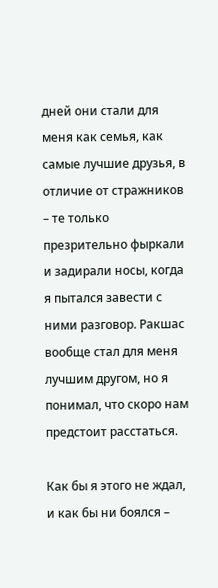дней они стали для меня как семья, как самые лучшие друзья, в отличие от стражников – те только презрительно фыркали и задирали носы, когда я пытался завести с ними разговор. Ракшас вообще стал для меня лучшим другом, но я понимал, что скоро нам предстоит расстаться.

Как бы я этого не ждал, и как бы ни боялся –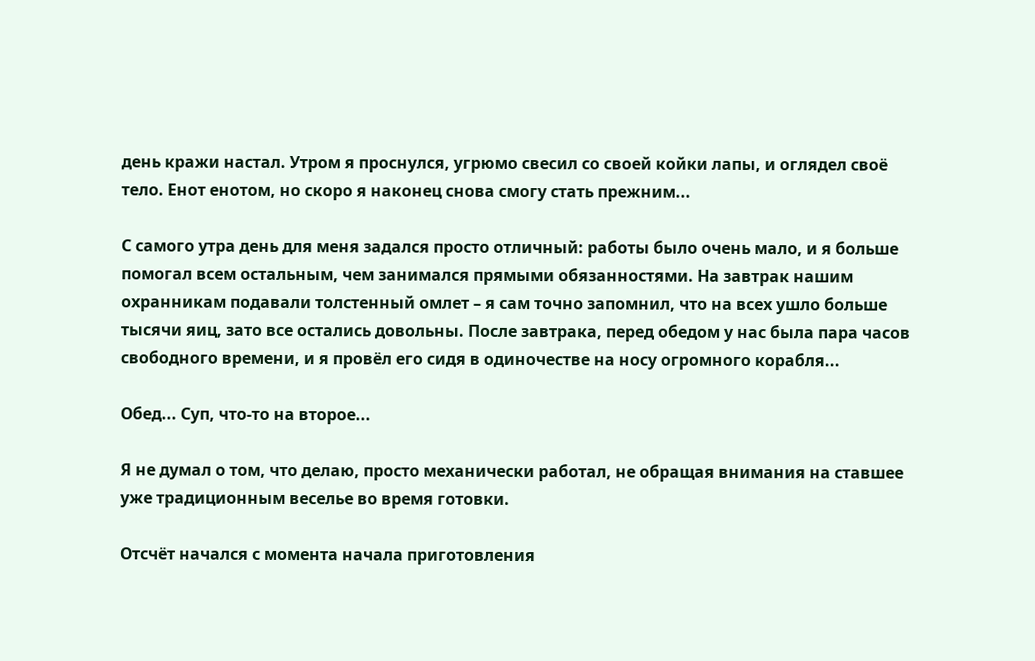день кражи настал. Утром я проснулся, угрюмо свесил со своей койки лапы, и оглядел своё тело. Енот енотом, но скоро я наконец снова смогу стать прежним...

С самого утра день для меня задался просто отличный: работы было очень мало, и я больше помогал всем остальным, чем занимался прямыми обязанностями. На завтрак нашим охранникам подавали толстенный омлет – я сам точно запомнил, что на всех ушло больше тысячи яиц, зато все остались довольны. После завтрака, перед обедом у нас была пара часов свободного времени, и я провёл его сидя в одиночестве на носу огромного корабля...

Обед... Суп, что-то на второе...

Я не думал о том, что делаю, просто механически работал, не обращая внимания на ставшее уже традиционным веселье во время готовки.

Отсчёт начался с момента начала приготовления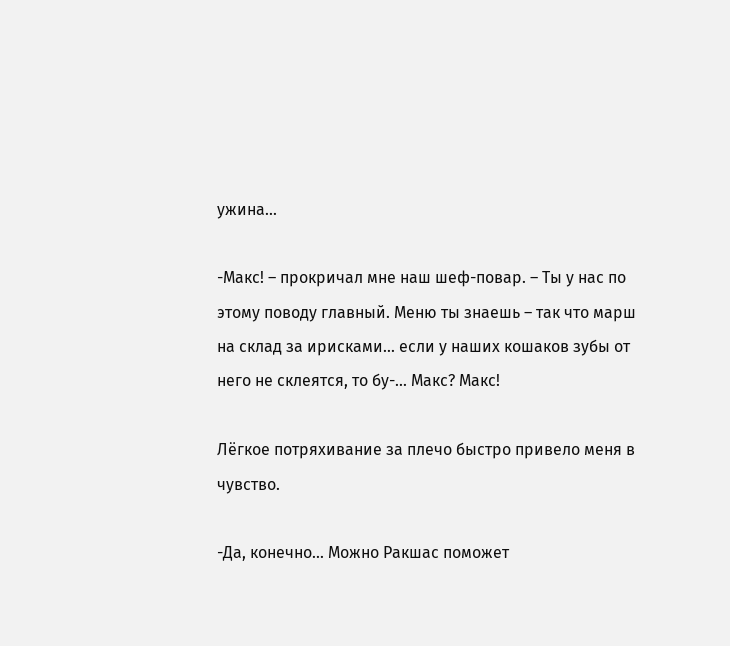ужина...

-Макс! – прокричал мне наш шеф-повар. – Ты у нас по этому поводу главный. Меню ты знаешь – так что марш на склад за ирисками... если у наших кошаков зубы от него не склеятся, то бу-... Макс? Макс!

Лёгкое потряхивание за плечо быстро привело меня в чувство.

-Да, конечно... Можно Ракшас поможет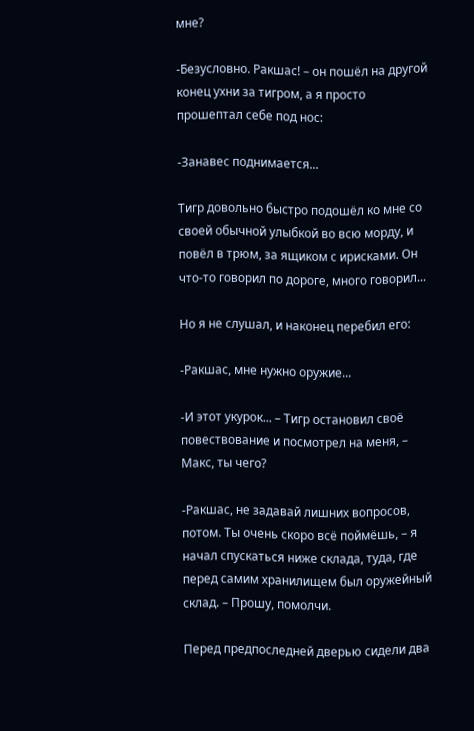мне?

-Безусловно. Ракшас! – он пошёл на другой конец ухни за тигром, а я просто прошептал себе под нос:

-Занавес поднимается...

Тигр довольно быстро подошёл ко мне со своей обычной улыбкой во всю морду, и повёл в трюм, за ящиком с ирисками. Он что-то говорил по дороге, много говорил...

Но я не слушал, и наконец перебил его:

-Ракшас, мне нужно оружие...

-И этот укурок... – Тигр остановил своё повествование и посмотрел на меня, – Макс, ты чего?

-Ракшас, не задавай лишних вопросов, потом. Ты очень скоро всё поймёшь, – я начал спускаться ниже склада, туда, где перед самим хранилищем был оружейный склад. – Прошу, помолчи.

Перед предпоследней дверью сидели два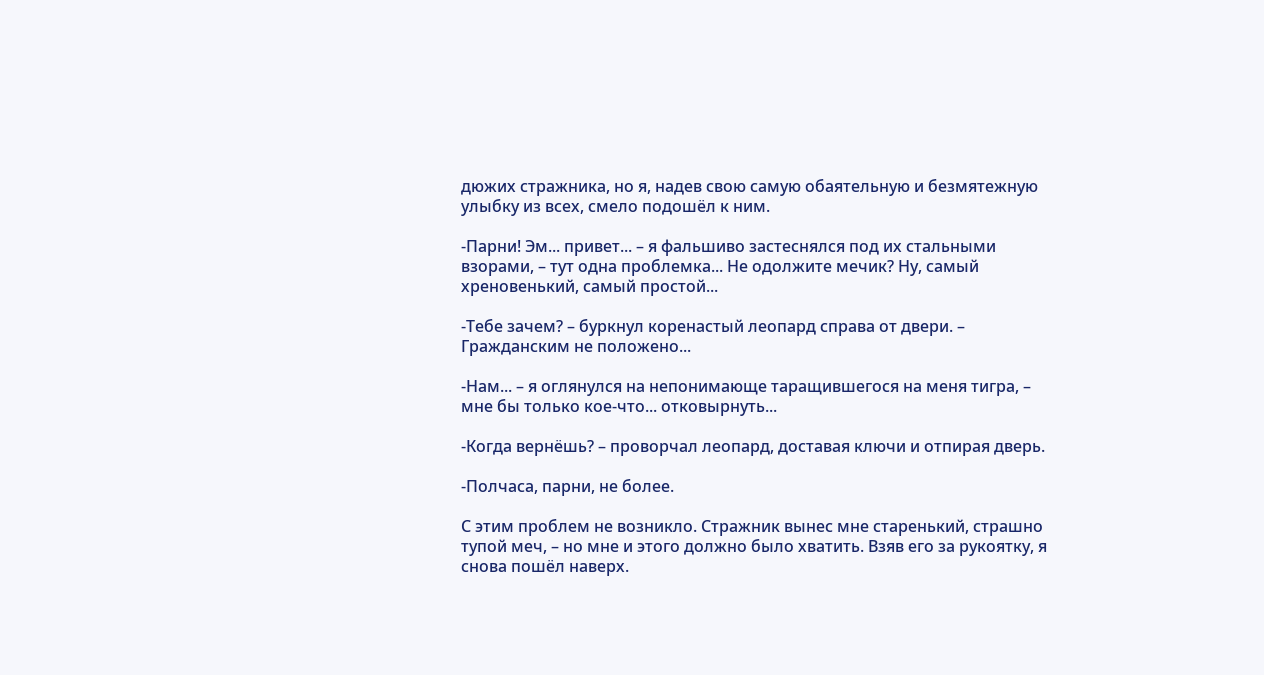дюжих стражника, но я, надев свою самую обаятельную и безмятежную улыбку из всех, смело подошёл к ним.

-Парни! Эм... привет... – я фальшиво застеснялся под их стальными взорами, – тут одна проблемка... Не одолжите мечик? Ну, самый хреновенький, самый простой...

-Тебе зачем? – буркнул коренастый леопард справа от двери. – Гражданским не положено...

-Нам... – я оглянулся на непонимающе таращившегося на меня тигра, – мне бы только кое-что... отковырнуть...

-Когда вернёшь? – проворчал леопард, доставая ключи и отпирая дверь.

-Полчаса, парни, не более.

С этим проблем не возникло. Стражник вынес мне старенький, страшно тупой меч, – но мне и этого должно было хватить. Взяв его за рукоятку, я снова пошёл наверх.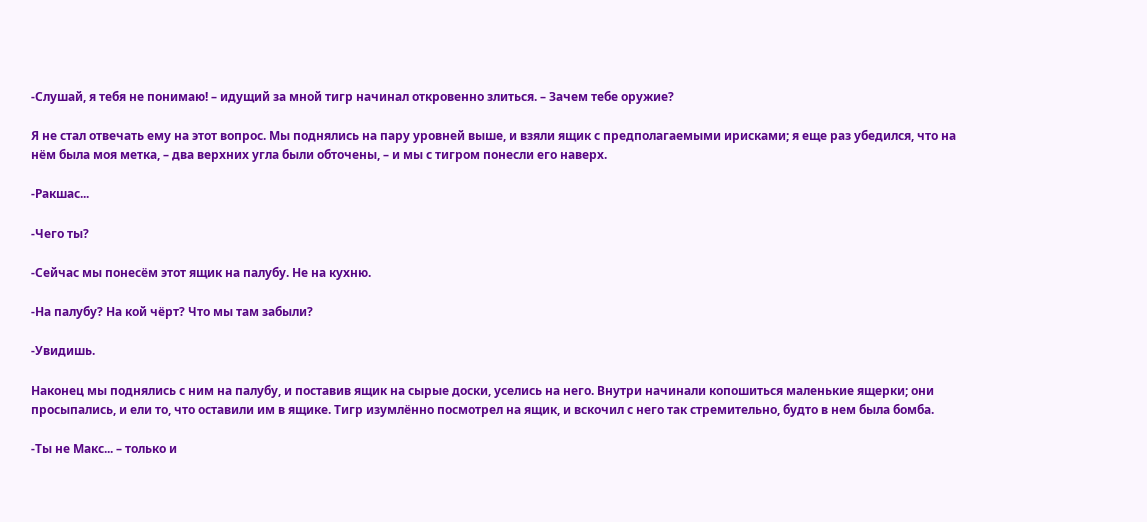-Слушай, я тебя не понимаю! – идущий за мной тигр начинал откровенно злиться. – Зачем тебе оружие?

Я не стал отвечать ему на этот вопрос. Мы поднялись на пару уровней выше, и взяли ящик с предполагаемыми ирисками; я еще раз убедился, что на нём была моя метка, – два верхних угла были обточены, – и мы с тигром понесли его наверх.

-Ракшас...

-Чего ты?

-Сейчас мы понесём этот ящик на палубу. Не на кухню.

-На палубу? На кой чёрт? Что мы там забыли?

-Увидишь.

Наконец мы поднялись с ним на палубу, и поставив ящик на сырые доски, уселись на него. Внутри начинали копошиться маленькие ящерки; они просыпались, и ели то, что оставили им в ящике. Тигр изумлённо посмотрел на ящик, и вскочил с него так стремительно, будто в нем была бомба.

-Ты не Макс... – только и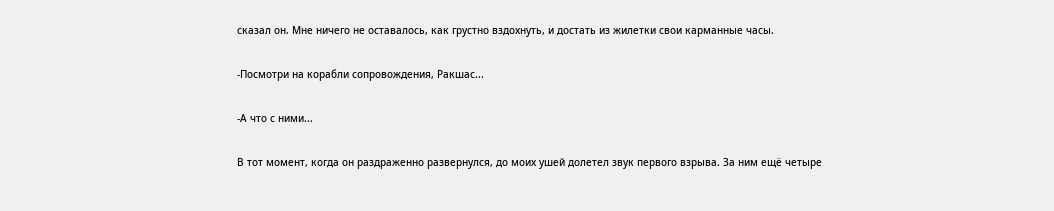сказал он. Мне ничего не оставалось, как грустно вздохнуть, и достать из жилетки свои карманные часы.

-Посмотри на корабли сопровождения, Ракшас...

-А что с ними...

В тот момент, когда он раздраженно развернулся, до моих ушей долетел звук первого взрыва. За ним ещё четыре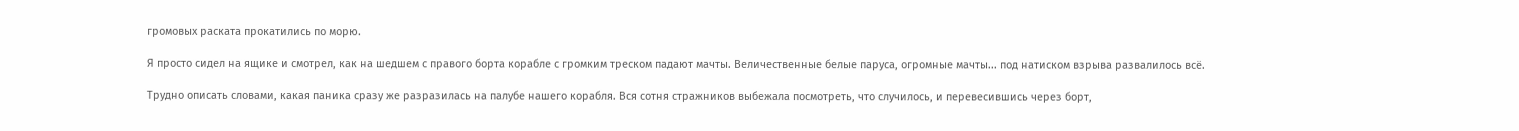громовых раската прокатились по морю.

Я просто сидел на ящике и смотрел, как на шедшем с правого борта корабле с громким треском падают мачты. Величественные белые паруса, огромные мачты... под натиском взрыва развалилось всё.

Трудно описать словами, какая паника сразу же разразилась на палубе нашего корабля. Вся сотня стражников выбежала посмотреть, что случилось, и перевесившись через борт,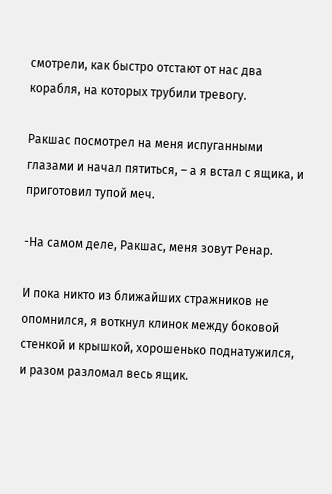смотрели, как быстро отстают от нас два корабля, на которых трубили тревогу.

Ракшас посмотрел на меня испуганными глазами и начал пятиться, – а я встал с ящика, и приготовил тупой меч.

-На самом деле, Ракшас, меня зовут Ренар.

И пока никто из ближайших стражников не опомнился, я воткнул клинок между боковой стенкой и крышкой, хорошенько поднатужился, и разом разломал весь ящик.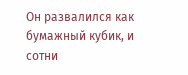Он развалился как бумажный кубик, и сотни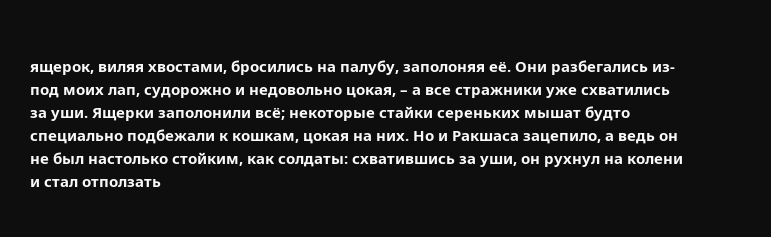ящерок, виляя хвостами, бросились на палубу, заполоняя её. Они разбегались из-под моих лап, судорожно и недовольно цокая, – а все стражники уже схватились за уши. Ящерки заполонили всё; некоторые стайки сереньких мышат будто специально подбежали к кошкам, цокая на них. Но и Ракшаса зацепило, а ведь он не был настолько стойким, как солдаты: схватившись за уши, он рухнул на колени и стал отползать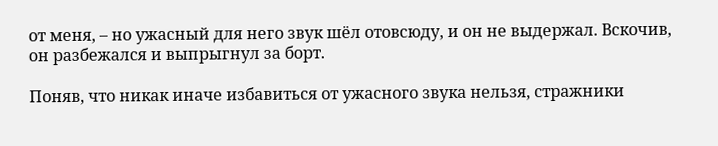от меня, – но ужасный для него звук шёл отовсюду, и он не выдержал. Вскочив, он разбежался и выпрыгнул за борт.

Поняв, что никак иначе избавиться от ужасного звука нельзя, стражники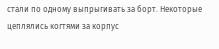стали по одному выпрыгивать за борт. Некоторые цеплялись когтями за корпус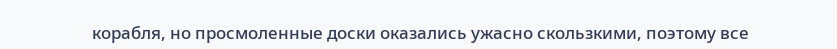корабля, но просмоленные доски оказались ужасно скользкими, поэтому все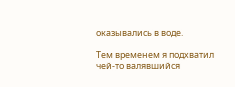оказывались в воде.

Тем временем я подхватил чей-то валявшийся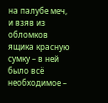на палубе меч, и взяв из обломков ящика красную сумку – в ней было всё необходимое –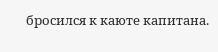бросился к каюте капитана.